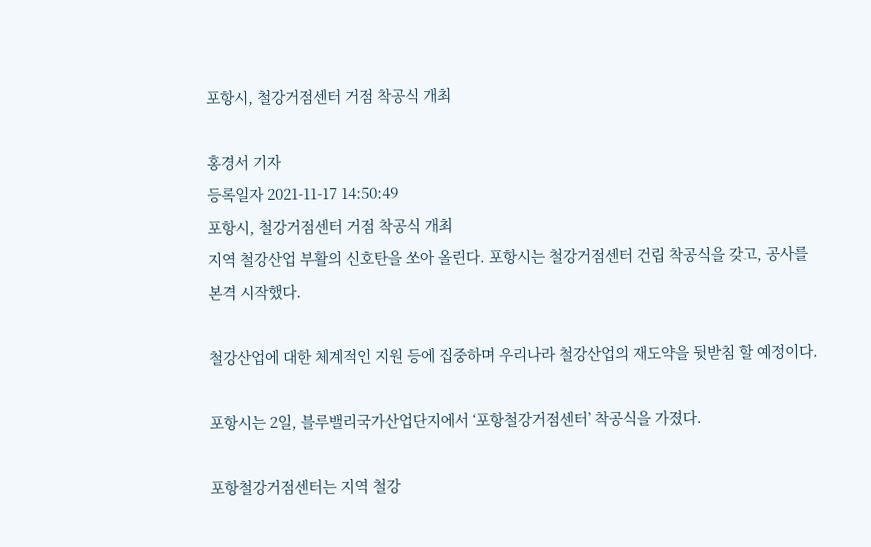포항시, 철강거점센터 거점 착공식 개최

홍경서 기자
등록일자 2021-11-17 14:50:49
포항시, 철강거점센터 거점 착공식 개최
지역 철강산업 부활의 신호탄을 쏘아 올린다. 포항시는 철강거점센터 건립 착공식을 갖고, 공사를 본격 시작했다.

철강산업에 대한 체계적인 지원 등에 집중하며 우리나라 철강산업의 재도약을 뒷받침 할 예정이다.

포항시는 2일, 블루밸리국가산업단지에서 ‘포항철강거점센터’ 착공식을 가졌다.

포항철강거점센터는 지역 철강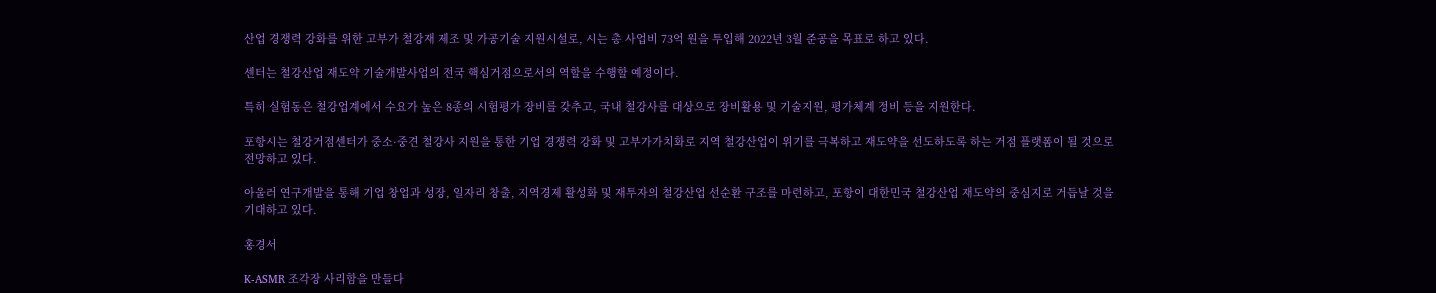산업 경쟁력 강화를 위한 고부가 철강재 제조 및 가공기술 지원시설로, 시는 총 사업비 73억 원을 투입해 2022년 3월 준공을 목표로 하고 있다.

센터는 철강산업 재도약 기술개발사업의 전국 핵심거점으로서의 역할을 수행할 예정이다.

특히 실험동은 철강업계에서 수요가 높은 8종의 시험평가 장비를 갖추고, 국내 철강사를 대상으로 장비활용 및 기술지원, 평가체계 정비 등을 지원한다.

포항시는 철강거점센터가 중소·중견 철강사 지원을 통한 기업 경쟁력 강화 및 고부가가치화로 지역 철강산업이 위기를 극복하고 재도약을 선도하도록 하는 거점 플랫폼이 될 것으로 전망하고 있다.

아울러 연구개발을 통해 기업 창업과 성장, 일자리 창출, 지역경제 활성화 및 재투자의 철강산업 선순환 구조를 마련하고, 포항이 대한민국 철강산업 재도약의 중심지로 거듭날 것을 기대하고 있다.

홍경서

K-ASMR 조각장 사리함을 만들다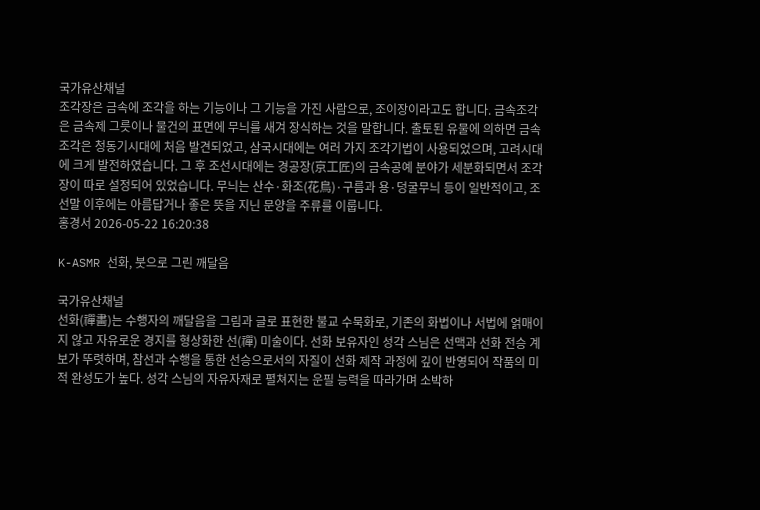국가유산채널
조각장은 금속에 조각을 하는 기능이나 그 기능을 가진 사람으로, 조이장이라고도 합니다. 금속조각은 금속제 그릇이나 물건의 표면에 무늬를 새겨 장식하는 것을 말합니다. 출토된 유물에 의하면 금속조각은 청동기시대에 처음 발견되었고, 삼국시대에는 여러 가지 조각기법이 사용되었으며, 고려시대에 크게 발전하였습니다. 그 후 조선시대에는 경공장(京工匠)의 금속공예 분야가 세분화되면서 조각장이 따로 설정되어 있었습니다. 무늬는 산수·화조(花鳥)·구름과 용·덩굴무늬 등이 일반적이고, 조선말 이후에는 아름답거나 좋은 뜻을 지닌 문양을 주류를 이룹니다.
홍경서 2026-05-22 16:20:38

K-ASMR 선화, 붓으로 그린 깨달음

국가유산채널
선화(禪畵)는 수행자의 깨달음을 그림과 글로 표현한 불교 수묵화로, 기존의 화법이나 서법에 얽매이지 않고 자유로운 경지를 형상화한 선(禪) 미술이다. 선화 보유자인 성각 스님은 선맥과 선화 전승 계보가 뚜렷하며, 참선과 수행을 통한 선승으로서의 자질이 선화 제작 과정에 깊이 반영되어 작품의 미적 완성도가 높다. 성각 스님의 자유자재로 펼쳐지는 운필 능력을 따라가며 소박하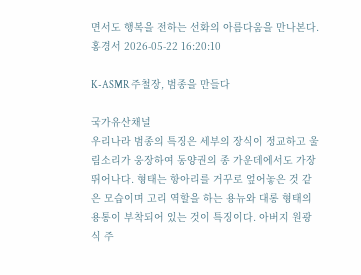면서도 행복을 전하는 선화의 아름다움을 만나본다.
홍경서 2026-05-22 16:20:10

K-ASMR 주철장, 범종을 만들다

국가유산채널
우리나라 범종의 특징은 세부의 장식이 정교하고 울림소리가 웅장하여 동양권의 종 가운데에서도 가장 뛰어나다. 형태는 항아리를 거꾸로 엎어놓은 것 같은 모습이며 고리 역할을 하는 용뉴와 대롱 형태의 용통이 부착되어 있는 것이 특징이다. 아버지 원광식 주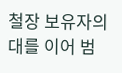철장 보유자의 대를 이어 범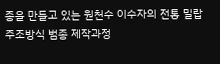종을 만들고 있는 원천수 이수자의 전통 밀랍주조방식 범종 제작과정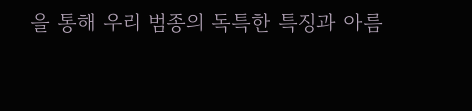을 통해 우리 범종의 독특한 특징과 아름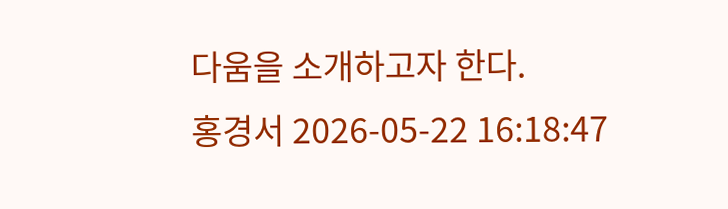다움을 소개하고자 한다.
홍경서 2026-05-22 16:18:47